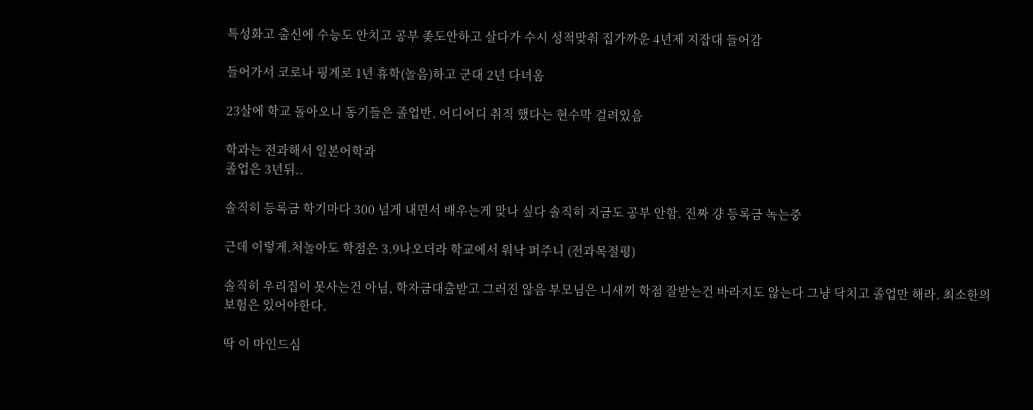특성화고 출신에 수능도 안치고 공부 좆도안하고 살다가 수시 성적맞춰 집가까운 4년제 지잡대 들어감

들어가서 코로나 핑계로 1년 휴학(놀음)하고 군대 2년 다녀옴

23살에 학교 돌아오니 동기들은 졸업반. 어디어디 취직 했다는 현수막 걸려있음

학과는 전과해서 일본어학과
졸업은 3년뒤..

솔직히 등록금 학기마다 300 넘게 내면서 배우는게 맞나 싶다 솔직히 지금도 공부 안함. 진짜 걍 등록금 녹는중

근데 이렇게.처놀아도 학점은 3.9나오더라 학교에서 워낙 퍼주니 (전과목절평)

솔직히 우리집이 못사는건 아님, 학자금대출받고 그러진 않음 부모님은 니새끼 학점 잘받는건 바라지도 않는다 그냥 닥치고 졸업만 해라. 최소한의 보험은 있어야한다.

딱 이 마인드심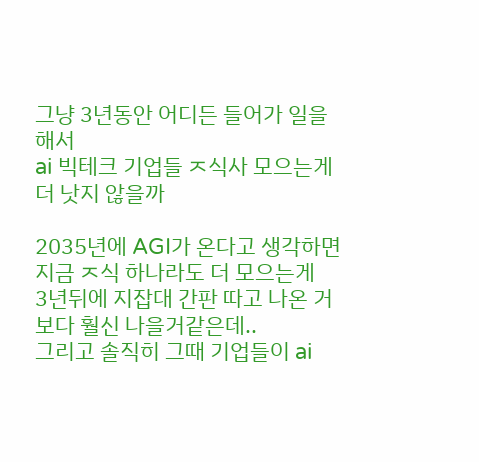그냥 3년동안 어디든 들어가 일을 해서
ai 빅테크 기업들 ㅈ식사 모으는게
더 낫지 않을까

2035년에 AGI가 온다고 생각하면
지금 ㅈ식 하나라도 더 모으는게
3년뒤에 지잡대 간판 따고 나온 거보다 훨신 나을거같은데..
그리고 솔직히 그때 기업들이 ai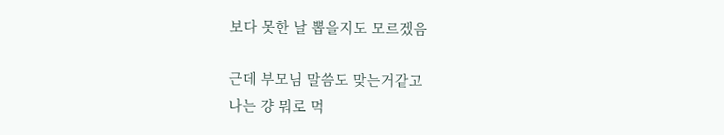보다 못한 날 뽑을지도 모르겠음

근데 부모님 말씀도 맞는거같고
나는 걍 뭐로 먹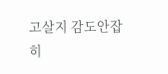고살지 감도안잡히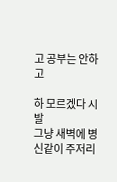고 공부는 안하고

하 모르겠다 시발
그냥 새벽에 병신같이 주저리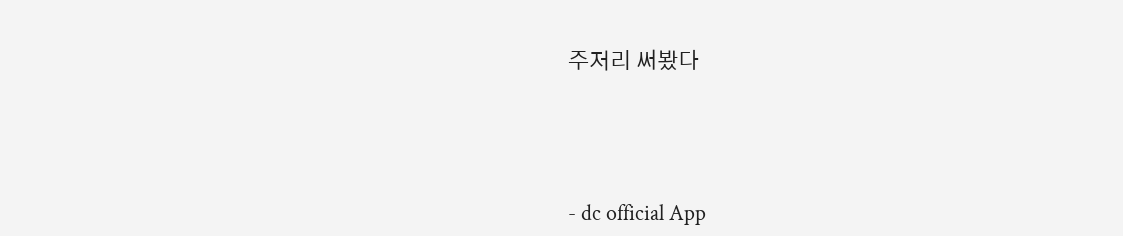주저리 써봤다




- dc official App